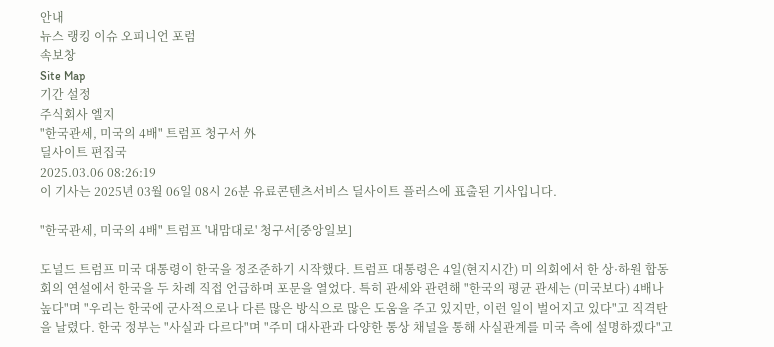안내
뉴스 랭킹 이슈 오피니언 포럼
속보창
Site Map
기간 설정
주식회사 엘지
"한국관세, 미국의 4배" 트럼프 청구서 外
딜사이트 편집국
2025.03.06 08:26:19
이 기사는 2025년 03월 06일 08시 26분 유료콘텐츠서비스 딜사이트 플러스에 표출된 기사입니다.

"한국관세, 미국의 4배" 트럼프 '내맘대로' 청구서[중앙일보]

도널드 트럼프 미국 대통령이 한국을 정조준하기 시작했다. 트럼프 대통령은 4일(현지시간) 미 의회에서 한 상·하원 합동회의 연설에서 한국을 두 차례 직접 언급하며 포문을 열었다. 특히 관세와 관련해 "한국의 평균 관세는 (미국보다) 4배나 높다"며 "우리는 한국에 군사적으로나 다른 많은 방식으로 많은 도움을 주고 있지만, 이런 일이 벌어지고 있다"고 직격탄을 날렸다. 한국 정부는 "사실과 다르다"며 "주미 대사관과 다양한 통상 채널을 통해 사실관계를 미국 측에 설명하겠다"고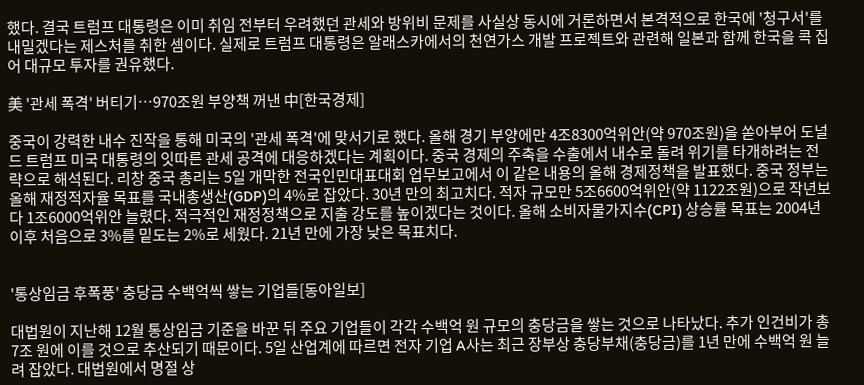했다. 결국 트럼프 대통령은 이미 취임 전부터 우려했던 관세와 방위비 문제를 사실상 동시에 거론하면서 본격적으로 한국에 '청구서'를 내밀겠다는 제스처를 취한 셈이다. 실제로 트럼프 대통령은 알래스카에서의 천연가스 개발 프로젝트와 관련해 일본과 함께 한국을 콕 집어 대규모 투자를 권유했다.

美 '관세 폭격' 버티기…970조원 부양책 꺼낸 中[한국경제]

중국이 강력한 내수 진작을 통해 미국의 '관세 폭격'에 맞서기로 했다. 올해 경기 부양에만 4조8300억위안(약 970조원)을 쏟아부어 도널드 트럼프 미국 대통령의 잇따른 관세 공격에 대응하겠다는 계획이다. 중국 경제의 주축을 수출에서 내수로 돌려 위기를 타개하려는 전략으로 해석된다. 리창 중국 총리는 5일 개막한 전국인민대표대회 업무보고에서 이 같은 내용의 올해 경제정책을 발표했다. 중국 정부는 올해 재정적자율 목표를 국내총생산(GDP)의 4%로 잡았다. 30년 만의 최고치다. 적자 규모만 5조6600억위안(약 1122조원)으로 작년보다 1조6000억위안 늘렸다. 적극적인 재정정책으로 지출 강도를 높이겠다는 것이다. 올해 소비자물가지수(CPI) 상승률 목표는 2004년 이후 처음으로 3%를 밑도는 2%로 세웠다. 21년 만에 가장 낮은 목표치다.


'통상임금 후폭풍' 충당금 수백억씩 쌓는 기업들[동아일보]

대법원이 지난해 12월 통상임금 기준을 바꾼 뒤 주요 기업들이 각각 수백억 원 규모의 충당금을 쌓는 것으로 나타났다. 추가 인건비가 총 7조 원에 이를 것으로 추산되기 때문이다. 5일 산업계에 따르면 전자 기업 A사는 최근 장부상 충당부채(충당금)를 1년 만에 수백억 원 늘려 잡았다. 대법원에서 명절 상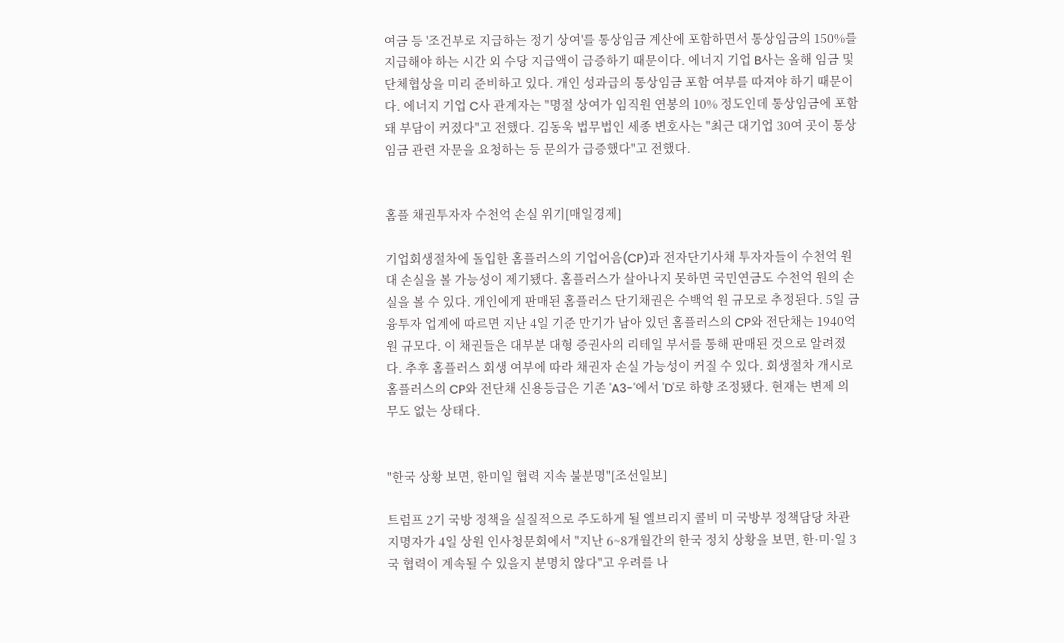여금 등 '조건부로 지급하는 정기 상여'를 통상임금 계산에 포함하면서 통상임금의 150%를 지급해야 하는 시간 외 수당 지급액이 급증하기 때문이다. 에너지 기업 B사는 올해 임금 및 단체협상을 미리 준비하고 있다. 개인 성과급의 통상임금 포함 여부를 따져야 하기 때문이다. 에너지 기업 C사 관계자는 "명절 상여가 임직원 연봉의 10% 정도인데 통상임금에 포함돼 부담이 커졌다"고 전했다. 김동욱 법무법인 세종 변호사는 "최근 대기업 30여 곳이 통상임금 관련 자문을 요청하는 등 문의가 급증했다"고 전했다.


홈플 채권투자자 수천억 손실 위기[매일경제]

기업회생절차에 돌입한 홈플러스의 기업어음(CP)과 전자단기사채 투자자들이 수천억 원대 손실을 볼 가능성이 제기됐다. 홈플러스가 살아나지 못하면 국민연금도 수천억 원의 손실을 볼 수 있다. 개인에게 판매된 홈플러스 단기채권은 수백억 원 규모로 추정된다. 5일 금융투자 업계에 따르면 지난 4일 기준 만기가 남아 있던 홈플러스의 CP와 전단채는 1940억원 규모다. 이 채권들은 대부분 대형 증권사의 리테일 부서를 통해 판매된 것으로 알려졌다. 추후 홈플러스 회생 여부에 따라 채권자 손실 가능성이 커질 수 있다. 회생절차 개시로 홈플러스의 CP와 전단채 신용등급은 기존 'A3-'에서 'D'로 하향 조정됐다. 현재는 변제 의무도 없는 상태다.


"한국 상황 보면, 한미일 협력 지속 불분명"[조선일보]

트럼프 2기 국방 정책을 실질적으로 주도하게 될 엘브리지 콜비 미 국방부 정책담당 차관 지명자가 4일 상원 인사청문회에서 "지난 6~8개월간의 한국 정치 상황을 보면, 한·미·일 3국 협력이 계속될 수 있을지 분명치 않다"고 우려를 나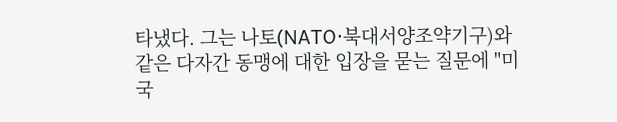타냈다. 그는 나토(NATO·북대서양조약기구)와 같은 다자간 동맹에 대한 입장을 묻는 질문에 "미국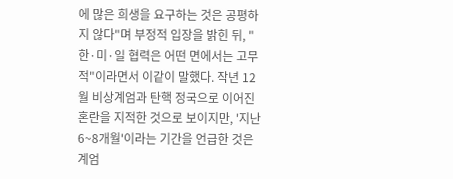에 많은 희생을 요구하는 것은 공평하지 않다"며 부정적 입장을 밝힌 뒤, "한·미·일 협력은 어떤 면에서는 고무적"이라면서 이같이 말했다. 작년 12월 비상계엄과 탄핵 정국으로 이어진 혼란을 지적한 것으로 보이지만, '지난 6~8개월'이라는 기간을 언급한 것은 계엄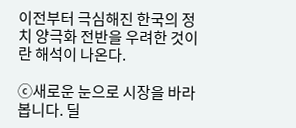이전부터 극심해진 한국의 정치 양극화 전반을 우려한 것이란 해석이 나온다.

ⓒ새로운 눈으로 시장을 바라봅니다. 딜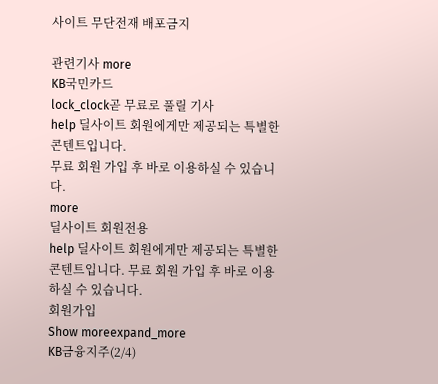사이트 무단전재 배포금지

관련기사 more
KB국민카드
lock_clock곧 무료로 풀릴 기사
help 딜사이트 회원에게만 제공되는 특별한 콘텐트입니다.
무료 회원 가입 후 바로 이용하실 수 있습니다.
more
딜사이트 회원전용
help 딜사이트 회원에게만 제공되는 특별한 콘텐트입니다. 무료 회원 가입 후 바로 이용하실 수 있습니다.
회원가입
Show moreexpand_more
KB금융지주(2/4)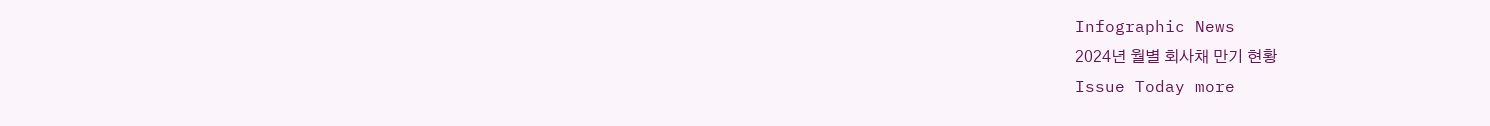Infographic News
2024년 월별 회사채 만기 현황
Issue Today more